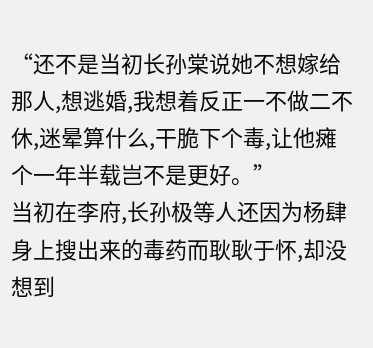“还不是当初长孙棠说她不想嫁给那人,想逃婚,我想着反正一不做二不休,迷晕算什么,干脆下个毒,让他瘫个一年半载岂不是更好。”
当初在李府,长孙极等人还因为杨肆身上搜出来的毒药而耿耿于怀,却没想到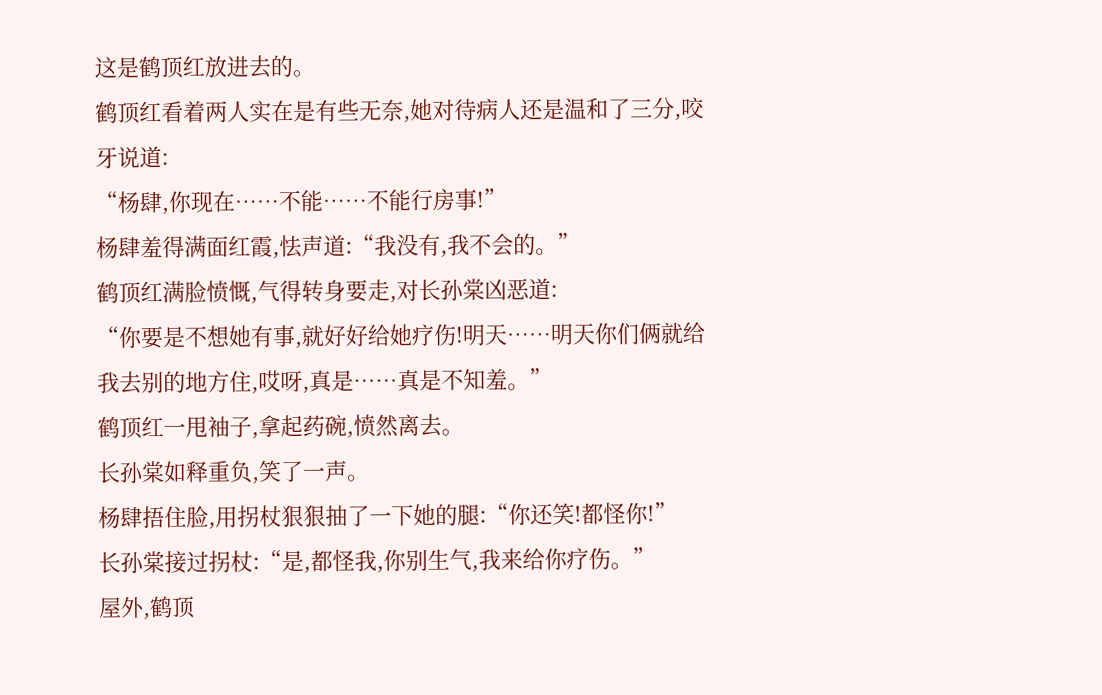这是鹤顶红放进去的。
鹤顶红看着两人实在是有些无奈,她对待病人还是温和了三分,咬牙说道:
“杨肆,你现在……不能……不能行房事!”
杨肆羞得满面红霞,怯声道:“我没有,我不会的。”
鹤顶红满脸愤慨,气得转身要走,对长孙棠凶恶道:
“你要是不想她有事,就好好给她疗伤!明天……明天你们俩就给我去别的地方住,哎呀,真是……真是不知羞。”
鹤顶红一甩袖子,拿起药碗,愤然离去。
长孙棠如释重负,笑了一声。
杨肆捂住脸,用拐杖狠狠抽了一下她的腿:“你还笑!都怪你!”
长孙棠接过拐杖:“是,都怪我,你别生气,我来给你疗伤。”
屋外,鹤顶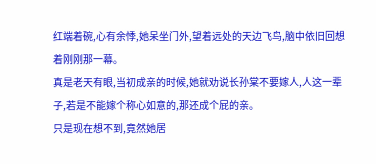红端着碗,心有余悸,她呆坐门外,望着远处的天边飞鸟,脑中依旧回想着刚刚那一幕。
真是老天有眼,当初成亲的时候,她就劝说长孙棠不要嫁人,人这一辈子,若是不能嫁个称心如意的,那还成个屁的亲。
只是现在想不到,竟然她居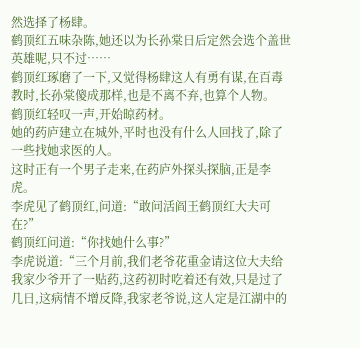然选择了杨肆。
鹤顶红五味杂陈,她还以为长孙棠日后定然会选个盖世英雄呢,只不过……
鹤顶红琢磨了一下,又觉得杨肆这人有勇有谋,在百毒教时,长孙棠傻成那样,也是不离不弃,也算个人物。
鹤顶红轻叹一声,开始晾药材。
她的药庐建立在城外,平时也没有什么人回找了,除了一些找她求医的人。
这时正有一个男子走来,在药庐外探头探脑,正是李虎。
李虎见了鹤顶红,问道:“敢问活阎王鹤顶红大夫可在?”
鹤顶红问道:“你找她什么事?”
李虎说道:“三个月前,我们老爷花重金请这位大夫给我家少爷开了一贴药,这药初时吃着还有效,只是过了几日,这病情不增反降,我家老爷说,这人定是江湖中的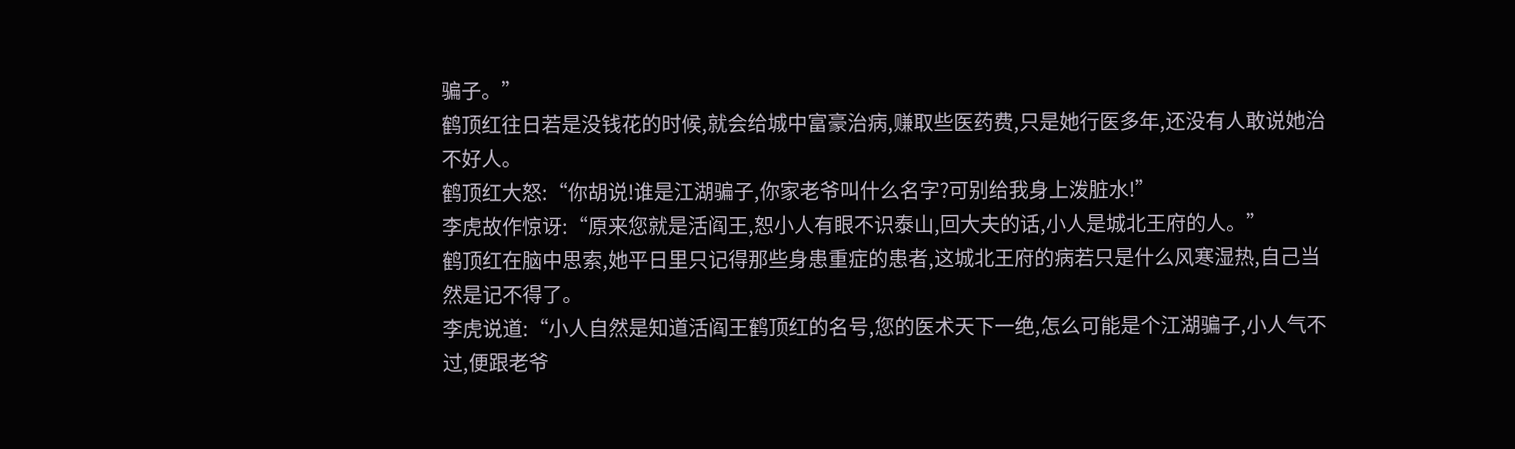骗子。”
鹤顶红往日若是没钱花的时候,就会给城中富豪治病,赚取些医药费,只是她行医多年,还没有人敢说她治不好人。
鹤顶红大怒:“你胡说!谁是江湖骗子,你家老爷叫什么名字?可别给我身上泼脏水!”
李虎故作惊讶:“原来您就是活阎王,恕小人有眼不识泰山,回大夫的话,小人是城北王府的人。”
鹤顶红在脑中思索,她平日里只记得那些身患重症的患者,这城北王府的病若只是什么风寒湿热,自己当然是记不得了。
李虎说道:“小人自然是知道活阎王鹤顶红的名号,您的医术天下一绝,怎么可能是个江湖骗子,小人气不过,便跟老爷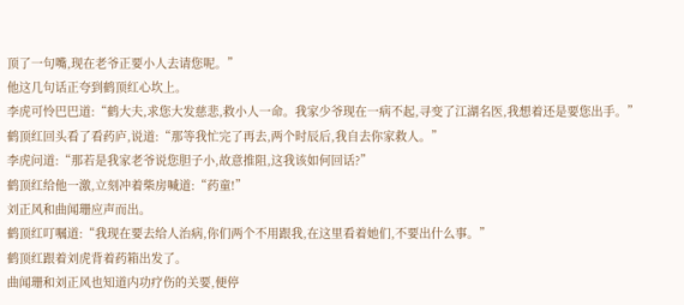顶了一句嘴,现在老爷正要小人去请您呢。”
他这几句话正夸到鹤顶红心坎上。
李虎可怜巴巴道:“鹤大夫,求您大发慈悲,救小人一命。我家少爷现在一病不起,寻变了江湖名医,我想着还是要您出手。”
鹤顶红回头看了看药庐,说道:“那等我忙完了再去,两个时辰后,我自去你家救人。”
李虎问道:“那若是我家老爷说您胆子小,故意推阻,这我该如何回话?”
鹤顶红给他一激,立刻冲着柴房喊道:“药童!”
刘正风和曲闻珊应声而出。
鹤顶红叮嘱道:“我现在要去给人治病,你们两个不用跟我,在这里看着她们,不要出什么事。”
鹤顶红跟着刘虎背着药箱出发了。
曲闻珊和刘正风也知道内功疗伤的关要,便停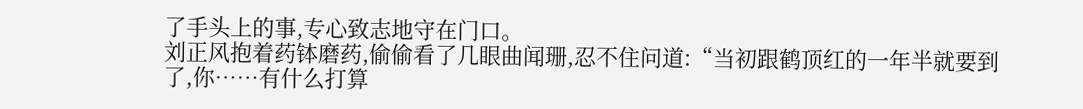了手头上的事,专心致志地守在门口。
刘正风抱着药钵磨药,偷偷看了几眼曲闻珊,忍不住问道:“当初跟鹤顶红的一年半就要到了,你……有什么打算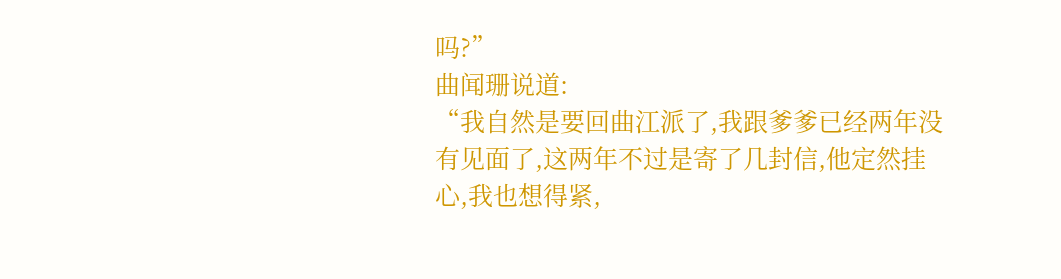吗?”
曲闻珊说道:
“我自然是要回曲江派了,我跟爹爹已经两年没有见面了,这两年不过是寄了几封信,他定然挂心,我也想得紧,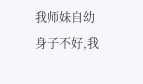我师妹自幼身子不好,我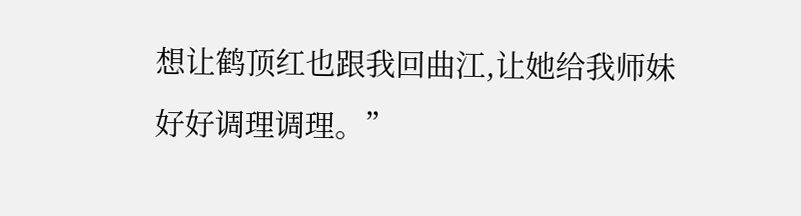想让鹤顶红也跟我回曲江,让她给我师妹好好调理调理。”